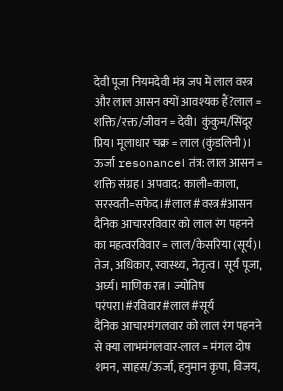देवी पूजा नियमदेवी मंत्र जप में लाल वस्त्र और लाल आसन क्यों आवश्यक हैं?लाल = शक्ति/रक्त/जीवन = देवी। कुंकुम/सिंदूर प्रिय। मूलाधार चक्र = लाल (कुंडलिनी)। ऊर्जा resonance। तंत्र: लाल आसन = शक्ति संग्रह। अपवाद: काली=काला, सरस्वती=सफेद।#लाल#वस्त्र#आसन
दैनिक आचाररविवार को लाल रंग पहनने का महत्वरविवार = लाल/केसरिया (सूर्य)। तेज, अधिकार, स्वास्थ्य, नेतृत्व। सूर्य पूजा, अर्घ्य। माणिक रत्न। ज्योतिष परंपरा।#रविवार#लाल#सूर्य
दैनिक आचारमंगलवार को लाल रंग पहनने से क्या लाभमंगलवार-लाल = मंगल दोष शमन, साहस/ऊर्जा, हनुमान कृपा, विजय,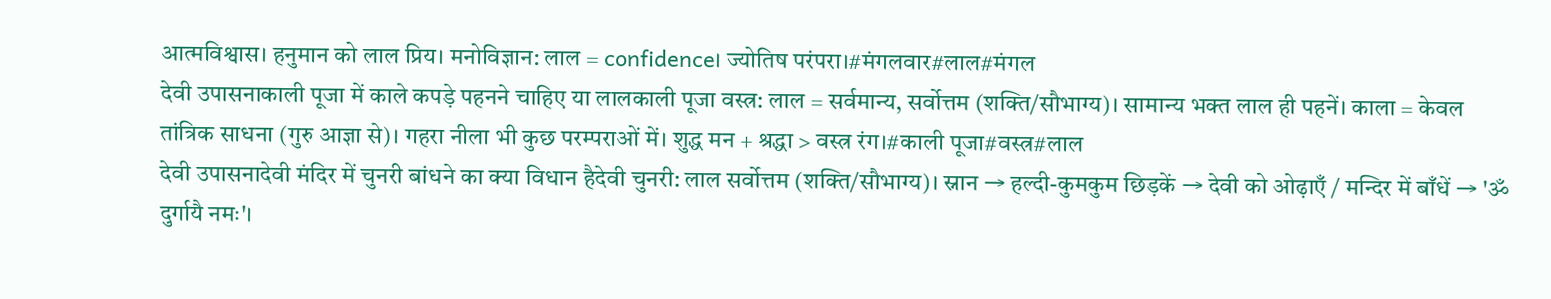आत्मविश्वास। हनुमान को लाल प्रिय। मनोविज्ञान: लाल = confidence। ज्योतिष परंपरा।#मंगलवार#लाल#मंगल
देवी उपासनाकाली पूजा में काले कपड़े पहनने चाहिए या लालकाली पूजा वस्त्र: लाल = सर्वमान्य, सर्वोत्तम (शक्ति/सौभाग्य)। सामान्य भक्त लाल ही पहनें। काला = केवल तांत्रिक साधना (गुरु आज्ञा से)। गहरा नीला भी कुछ परम्पराओं में। शुद्ध मन + श्रद्धा > वस्त्र रंग।#काली पूजा#वस्त्र#लाल
देवी उपासनादेवी मंदिर में चुनरी बांधने का क्या विधान हैदेवी चुनरी: लाल सर्वोत्तम (शक्ति/सौभाग्य)। स्नान → हल्दी-कुमकुम छिड़कें → देवी को ओढ़ाएँ / मन्दिर में बाँधें → 'ॐ दुर्गायै नमः'।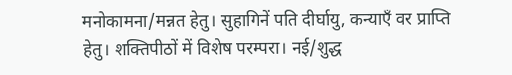मनोकामना/मन्नत हेतु। सुहागिनें पति दीर्घायु, कन्याएँ वर प्राप्ति हेतु। शक्तिपीठों में विशेष परम्परा। नई/शुद्ध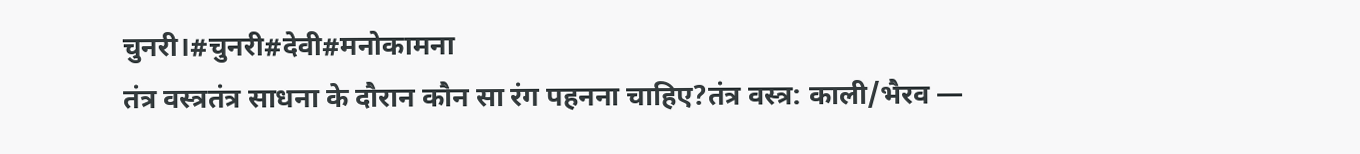चुनरी।#चुनरी#देवी#मनोकामना
तंत्र वस्त्रतंत्र साधना के दौरान कौन सा रंग पहनना चाहिए?तंत्र वस्त्र: काली/भैरव —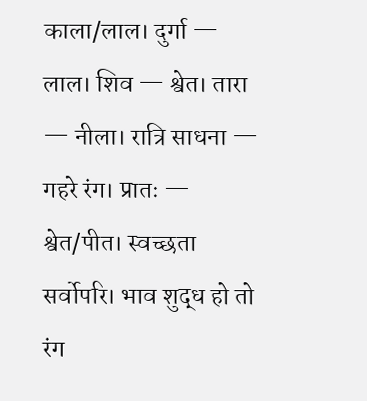काला/लाल। दुर्गा — लाल। शिव — श्वेत। तारा — नीला। रात्रि साधना — गहरे रंग। प्रातः — श्वेत/पीत। स्वच्छता सर्वोपरि। भाव शुद्ध हो तो रंग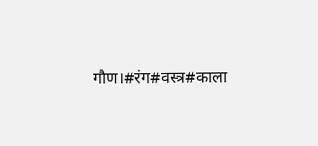गौण।#रंग#वस्त्र#काला